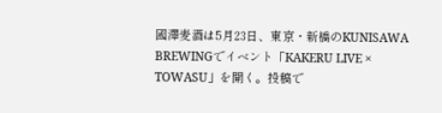國澤麦酒は5月23日、東京・新橋のKUNISAWA BREWINGでイベント「KAKERU LIVE × TOWASU」を開く。投稿で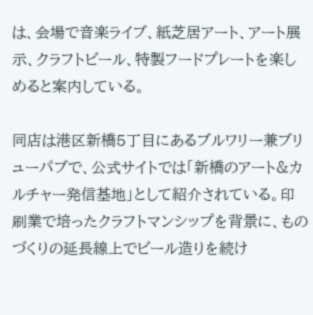は、会場で音楽ライブ、紙芝居アート、アート展示、クラフトビール、特製フードプレートを楽しめると案内している。

同店は港区新橋5丁目にあるブルワリー兼ブリューパブで、公式サイトでは「新橋のアート&カルチャー発信基地」として紹介されている。印刷業で培ったクラフトマンシップを背景に、ものづくりの延長線上でビール造りを続け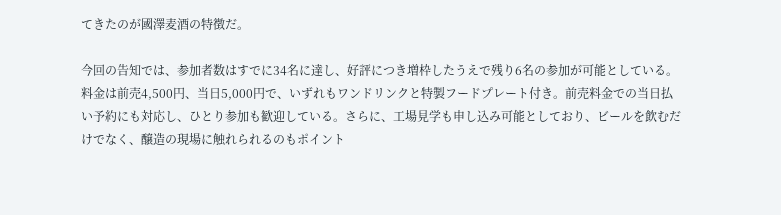てきたのが國澤麦酒の特徴だ。

今回の告知では、参加者数はすでに34名に達し、好評につき増枠したうえで残り6名の参加が可能としている。料金は前売4,500円、当日5,000円で、いずれもワンドリンクと特製フードプレート付き。前売料金での当日払い予約にも対応し、ひとり参加も歓迎している。さらに、工場見学も申し込み可能としており、ビールを飲むだけでなく、醸造の現場に触れられるのもポイント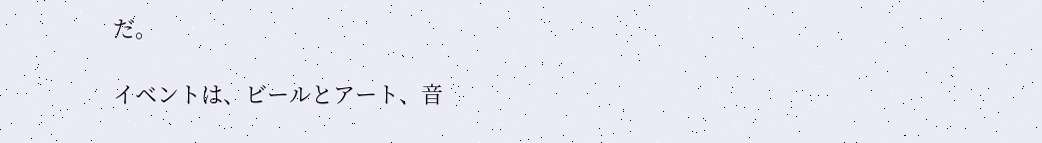だ。

イベントは、ビールとアート、音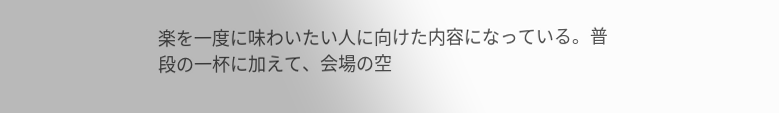楽を一度に味わいたい人に向けた内容になっている。普段の一杯に加えて、会場の空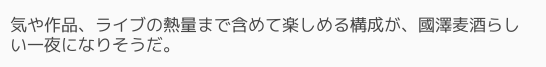気や作品、ライブの熱量まで含めて楽しめる構成が、國澤麦酒らしい一夜になりそうだ。